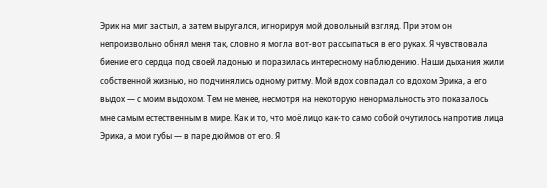Эрик на миг застыл, а затем выругался, игнорируя мой довольный взгляд. При этом он непроизвольно обнял меня так, словно я могла вот-вот рассыпаться в его руках. Я чувствовала биение его сердца под своей ладонью и поразилась интересному наблюдению. Наши дыхания жили собственной жизнью, но подчинялись одному ритму. Мой вдох совпадал со вдохом Эрика, а его выдох — с моим выдохом. Тем не менее, несмотря на некоторую ненормальность это показалось мне самым естественным в мире. Как и то, что моё лицо как-то само собой очутилось напротив лица Эрика, а мои губы — в паре дюймов от его. Я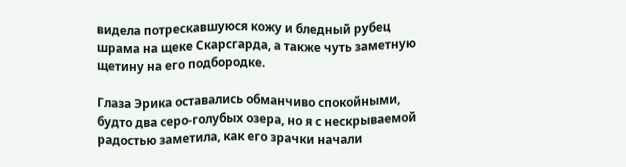видела потрескавшуюся кожу и бледный рубец шрама на щеке Скарсгарда, а также чуть заметную щетину на его подбородке.

Глаза Эрика оставались обманчиво спокойными, будто два серо-голубых озера, но я с нескрываемой радостью заметила, как его зрачки начали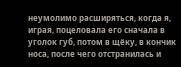неумолимо расширяться, когда я, играя, поцеловала его сначала в уголок губ, потом в щёку, в кончик носа, после чего отстранилась и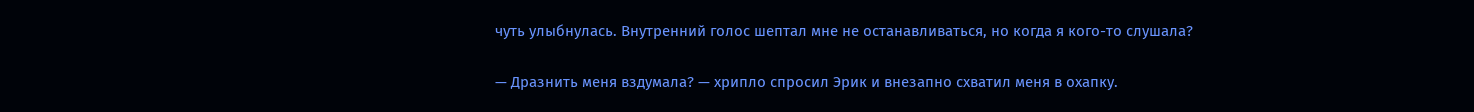чуть улыбнулась. Внутренний голос шептал мне не останавливаться, но когда я кого-то слушала?

— Дразнить меня вздумала? — хрипло спросил Эрик и внезапно схватил меня в охапку.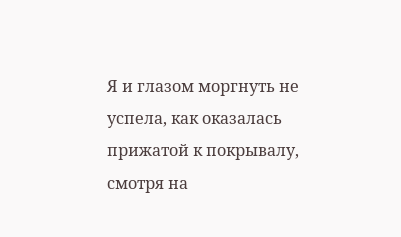Я и глазом моргнуть не успела, как оказалась прижатой к покрывалу, смотря на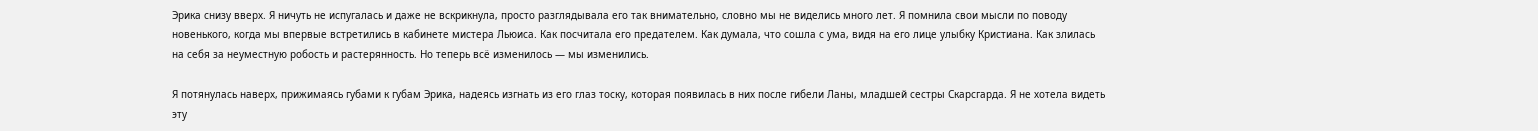Эрика снизу вверх. Я ничуть не испугалась и даже не вскрикнула, просто разглядывала его так внимательно, словно мы не виделись много лет. Я помнила свои мысли по поводу новенького, когда мы впервые встретились в кабинете мистера Льюиса. Как посчитала его предателем. Как думала, что сошла с ума, видя на его лице улыбку Кристиана. Как злилась на себя за неуместную робость и растерянность. Но теперь всё изменилось — мы изменились.

Я потянулась наверх, прижимаясь губами к губам Эрика, надеясь изгнать из его глаз тоску, которая появилась в них после гибели Ланы, младшей сестры Скарсгарда. Я не хотела видеть эту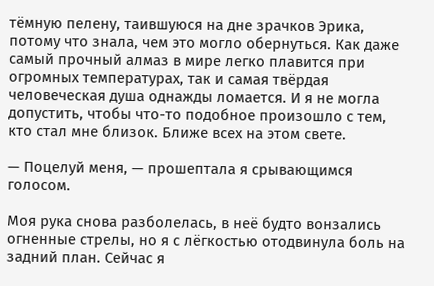тёмную пелену, таившуюся на дне зрачков Эрика, потому что знала, чем это могло обернуться. Как даже самый прочный алмаз в мире легко плавится при огромных температурах, так и самая твёрдая человеческая душа однажды ломается. И я не могла допустить, чтобы что-то подобное произошло с тем, кто стал мне близок. Ближе всех на этом свете.

— Поцелуй меня, — прошептала я срывающимся голосом.

Моя рука снова разболелась, в неё будто вонзались огненные стрелы, но я с лёгкостью отодвинула боль на задний план. Сейчас я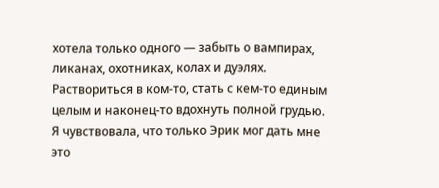хотела только одного — забыть о вампирах, ликанах, охотниках, колах и дуэлях. Раствориться в ком-то, стать с кем-то единым целым и наконец-то вдохнуть полной грудью. Я чувствовала, что только Эрик мог дать мне это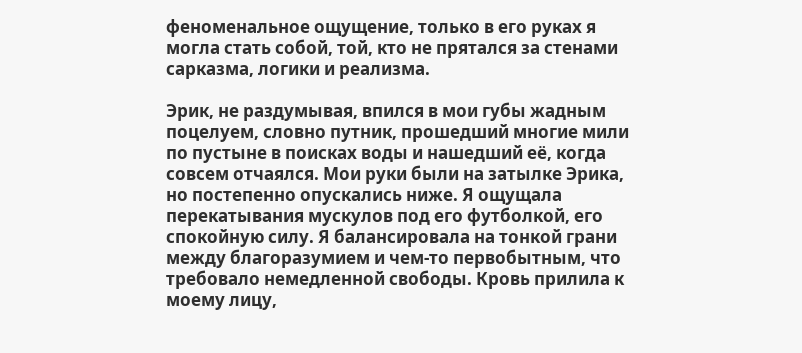феноменальное ощущение, только в его руках я могла стать собой, той, кто не прятался за стенами сарказма, логики и реализма.

Эрик, не раздумывая, впился в мои губы жадным поцелуем, словно путник, прошедший многие мили по пустыне в поисках воды и нашедший её, когда совсем отчаялся. Мои руки были на затылке Эрика, но постепенно опускались ниже. Я ощущала перекатывания мускулов под его футболкой, его спокойную силу. Я балансировала на тонкой грани между благоразумием и чем-то первобытным, что требовало немедленной свободы. Кровь прилила к моему лицу,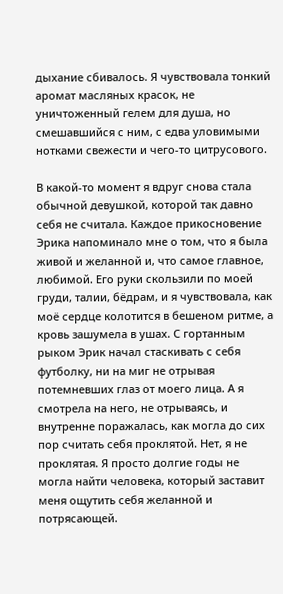дыхание сбивалось. Я чувствовала тонкий аромат масляных красок, не уничтоженный гелем для душа, но смешавшийся с ним, с едва уловимыми нотками свежести и чего-то цитрусового.

В какой-то момент я вдруг снова стала обычной девушкой, которой так давно себя не считала. Каждое прикосновение Эрика напоминало мне о том, что я была живой и желанной и, что самое главное, любимой. Его руки скользили по моей груди, талии, бёдрам, и я чувствовала, как моё сердце колотится в бешеном ритме, а кровь зашумела в ушах. С гортанным рыком Эрик начал стаскивать с себя футболку, ни на миг не отрывая потемневших глаз от моего лица. А я смотрела на него, не отрываясь, и внутренне поражалась, как могла до сих пор считать себя проклятой. Нет, я не проклятая. Я просто долгие годы не могла найти человека, который заставит меня ощутить себя желанной и потрясающей.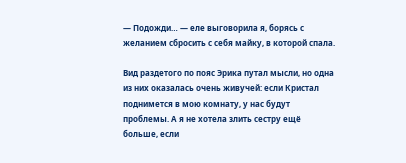— Подожди… — еле выговорила я, борясь с желанием сбросить с себя майку, в которой спала.

Вид раздетого по пояс Эрика путал мысли, но одна из них оказалась очень живучей: если Кристал поднимется в мою комнату, у нас будут проблемы. А я не хотела злить сестру ещё больше, если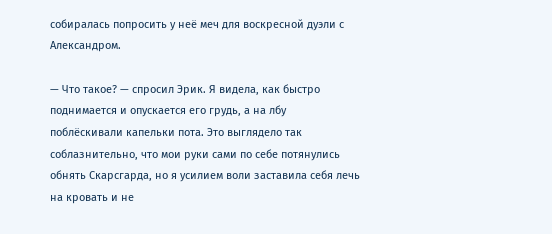собиралась попросить у неё меч для воскресной дуэли с Александром.

— Что такое? — спросил Эрик. Я видела, как быстро поднимается и опускается его грудь, а на лбу поблёскивали капельки пота. Это выглядело так соблазнительно, что мои руки сами по себе потянулись обнять Скарсгарда, но я усилием воли заставила себя лечь на кровать и не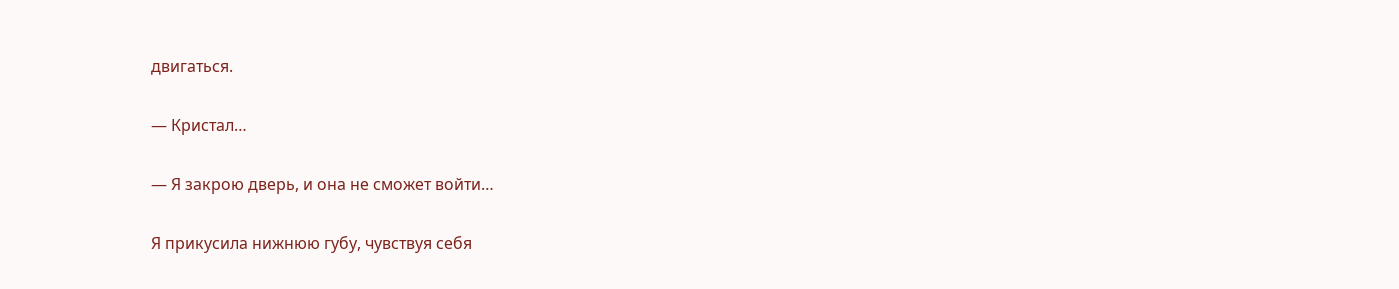двигаться.

— Кристал…

— Я закрою дверь, и она не сможет войти…

Я прикусила нижнюю губу, чувствуя себя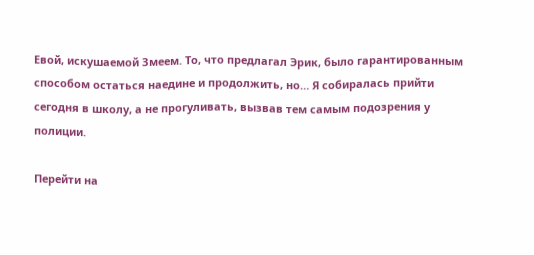Евой, искушаемой Змеем. То, что предлагал Эрик, было гарантированным способом остаться наедине и продолжить, но… Я собиралась прийти сегодня в школу, а не прогуливать, вызвав тем самым подозрения у полиции.

Перейти на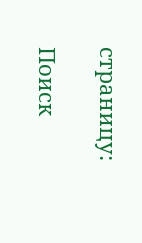страницу:

Поиск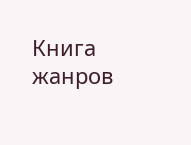Книга жанров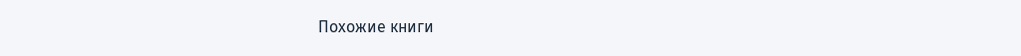Похожие книги